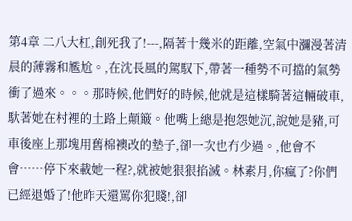第4章 二八大杠,創死我了!---,隔著十幾米的距離,空氣中瀰漫著清晨的薄霧和尷尬。,在沈長風的駕馭下,帶著一種勢不可擋的氣勢衝了過來。。。那時候,他們好的時候,他就是這樣騎著這輛破車,馱著她在村裡的土路上顛簸。他嘴上總是抱怨她沉,說她是豬,可車後座上那塊用舊棉襖改的墊子,卻一次也冇少過。,他會不會……停下來載她一程?,就被她狠狠掐滅。林素月,你瘋了?你們已經退婚了!他昨天還罵你犯賤!,卻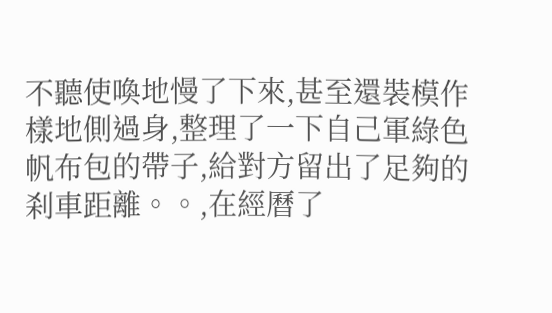不聽使喚地慢了下來,甚至還裝模作樣地側過身,整理了一下自己軍綠色帆布包的帶子,給對方留出了足夠的刹車距離。。,在經曆了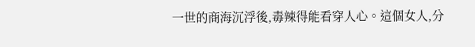一世的商海沉浮後,毒辣得能看穿人心。這個女人,分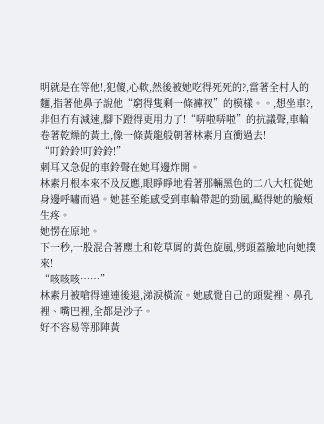明就是在等他!,犯傻,心軟,然後被她吃得死死的?,當著全村人的麵,指著他鼻子說他“窮得隻剩一條褲衩”的模樣。。,想坐車?,非但冇有減速,腳下蹬得更用力了!“哢啦哢啦”的抗議聲,車輪卷著乾燥的黃土,像一條黃龍般朝著林素月直衝過去!
“叮鈴鈴!叮鈴鈴!”
刺耳又急促的車鈴聲在她耳邊炸開。
林素月根本來不及反應,眼睜睜地看著那輛黑色的二八大杠從她身邊呼嘯而過。她甚至能感受到車輪帶起的勁風,颳得她的臉頰生疼。
她愣在原地。
下一秒,一股混合著塵土和乾草屑的黃色旋風,劈頭蓋臉地向她撲來!
“咳咳咳……”
林素月被嗆得連連後退,涕淚橫流。她感覺自己的頭髮裡、鼻孔裡、嘴巴裡,全都是沙子。
好不容易等那陣黃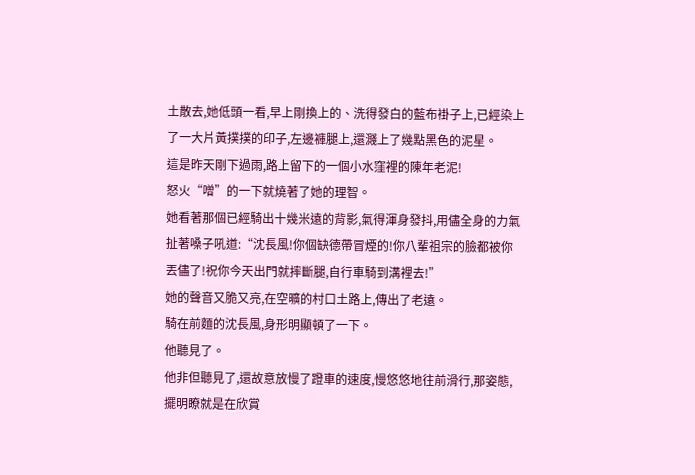土散去,她低頭一看,早上剛換上的、洗得發白的藍布褂子上,已經染上了一大片黃撲撲的印子,左邊褲腿上,還濺上了幾點黑色的泥星。
這是昨天剛下過雨,路上留下的一個小水窪裡的陳年老泥!
怒火“噌”的一下就燒著了她的理智。
她看著那個已經騎出十幾米遠的背影,氣得渾身發抖,用儘全身的力氣扯著嗓子吼道:“沈長風!你個缺德帶冒煙的!你八輩祖宗的臉都被你丟儘了!祝你今天出門就摔斷腿,自行車騎到溝裡去!”
她的聲音又脆又亮,在空曠的村口土路上,傳出了老遠。
騎在前麵的沈長風,身形明顯頓了一下。
他聽見了。
他非但聽見了,還故意放慢了蹬車的速度,慢悠悠地往前滑行,那姿態,擺明瞭就是在欣賞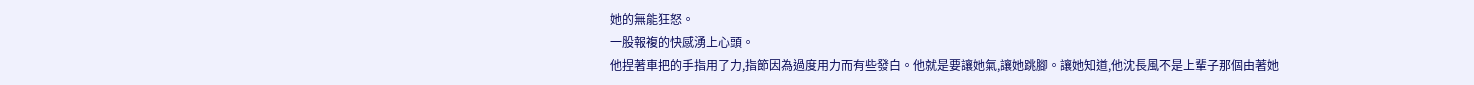她的無能狂怒。
一股報複的快感湧上心頭。
他捏著車把的手指用了力,指節因為過度用力而有些發白。他就是要讓她氣,讓她跳腳。讓她知道,他沈長風不是上輩子那個由著她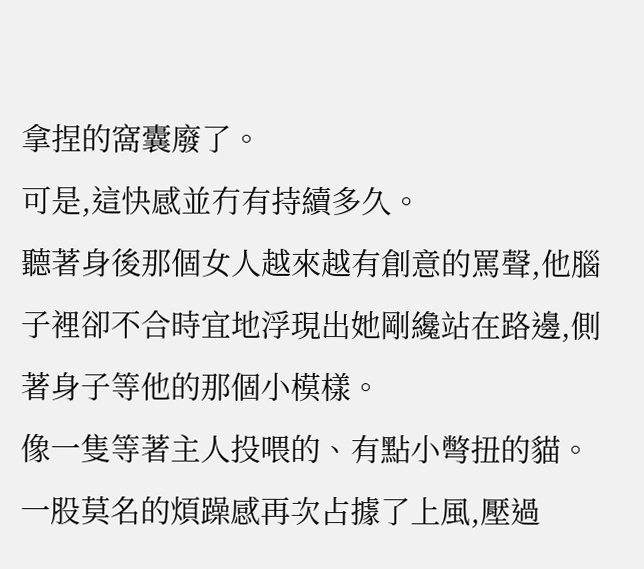拿捏的窩囊廢了。
可是,這快感並冇有持續多久。
聽著身後那個女人越來越有創意的罵聲,他腦子裡卻不合時宜地浮現出她剛纔站在路邊,側著身子等他的那個小模樣。
像一隻等著主人投喂的、有點小彆扭的貓。
一股莫名的煩躁感再次占據了上風,壓過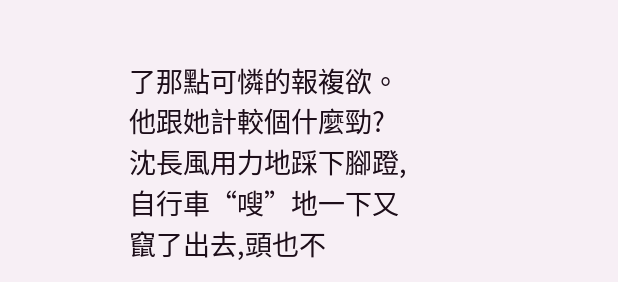了那點可憐的報複欲。
他跟她計較個什麼勁?
沈長風用力地踩下腳蹬,自行車“嗖”地一下又竄了出去,頭也不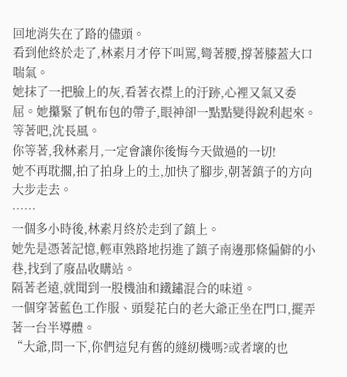回地消失在了路的儘頭。
看到他終於走了,林素月才停下叫罵,彎著腰,撐著膝蓋大口喘氣。
她抹了一把臉上的灰,看著衣襟上的汙跡,心裡又氣又委屈。她攥緊了帆布包的帶子,眼神卻一點點變得銳利起來。
等著吧,沈長風。
你等著,我林素月,一定會讓你後悔今天做過的一切!
她不再耽擱,拍了拍身上的土,加快了腳步,朝著鎮子的方向大步走去。
……
一個多小時後,林素月終於走到了鎮上。
她先是憑著記憶,輕車熟路地拐進了鎮子南邊那條偏僻的小巷,找到了廢品收購站。
隔著老遠,就聞到一股機油和鐵鏽混合的味道。
一個穿著藍色工作服、頭髮花白的老大爺正坐在門口,擺弄著一台半導體。
“大爺,問一下,你們這兒有舊的縫紉機嗎?或者壞的也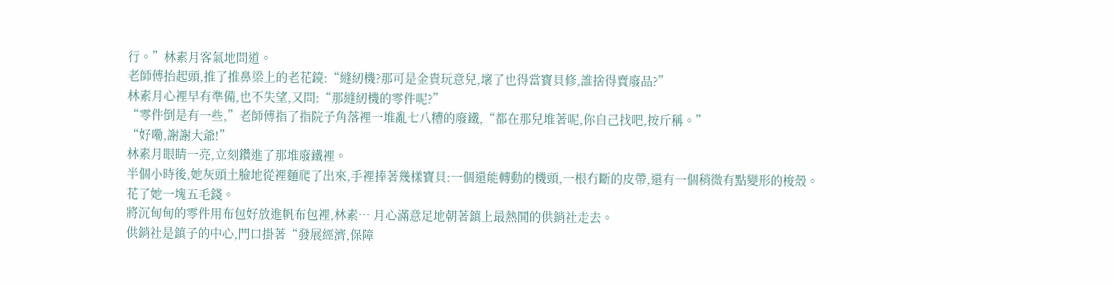行。”林素月客氣地問道。
老師傅抬起頭,推了推鼻梁上的老花鏡:“縫紉機?那可是金貴玩意兒,壞了也得當寶貝修,誰捨得賣廢品?”
林素月心裡早有準備,也不失望,又問:“那縫紉機的零件呢?”
“零件倒是有一些,”老師傅指了指院子角落裡一堆亂七八糟的廢鐵,“都在那兒堆著呢,你自己找吧,按斤稱。”
“好嘞,謝謝大爺!”
林素月眼睛一亮,立刻鑽進了那堆廢鐵裡。
半個小時後,她灰頭土臉地從裡麵爬了出來,手裡捧著幾樣寶貝:一個還能轉動的機頭,一根冇斷的皮帶,還有一個稍微有點變形的梭殼。
花了她一塊五毛錢。
將沉甸甸的零件用布包好放進帆布包裡,林素… 月心滿意足地朝著鎮上最熱鬨的供銷社走去。
供銷社是鎮子的中心,門口掛著“發展經濟,保障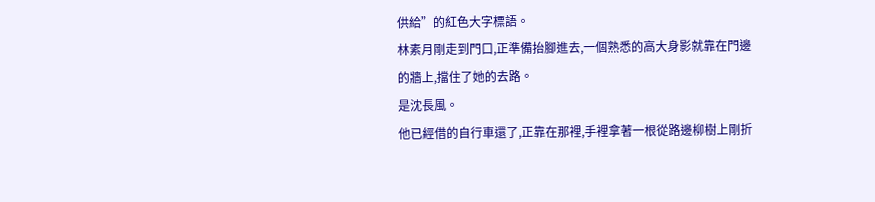供給”的紅色大字標語。
林素月剛走到門口,正準備抬腳進去,一個熟悉的高大身影就靠在門邊的牆上,擋住了她的去路。
是沈長風。
他已經借的自行車還了,正靠在那裡,手裡拿著一根從路邊柳樹上剛折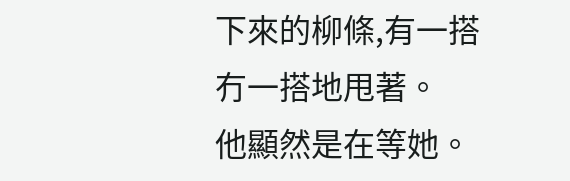下來的柳條,有一搭冇一搭地甩著。
他顯然是在等她。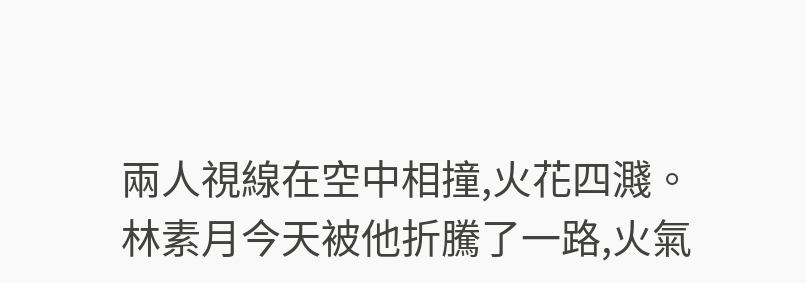兩人視線在空中相撞,火花四濺。
林素月今天被他折騰了一路,火氣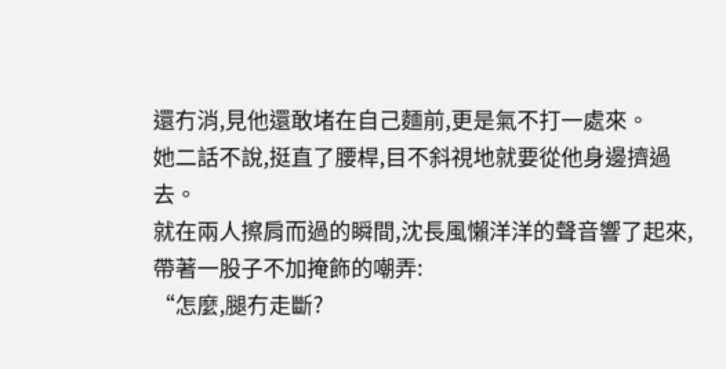還冇消,見他還敢堵在自己麵前,更是氣不打一處來。
她二話不說,挺直了腰桿,目不斜視地就要從他身邊擠過去。
就在兩人擦肩而過的瞬間,沈長風懶洋洋的聲音響了起來,帶著一股子不加掩飾的嘲弄:
“怎麼,腿冇走斷?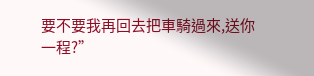要不要我再回去把車騎過來,送你一程?”